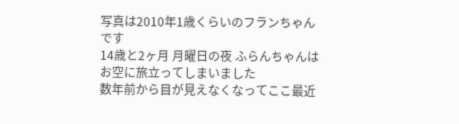写真は2010年1歳くらいのフランちゃんです
14歳と2ヶ月 月曜日の夜 ふらんちゃんはお空に旅立ってしまいました
数年前から目が見えなくなってここ最近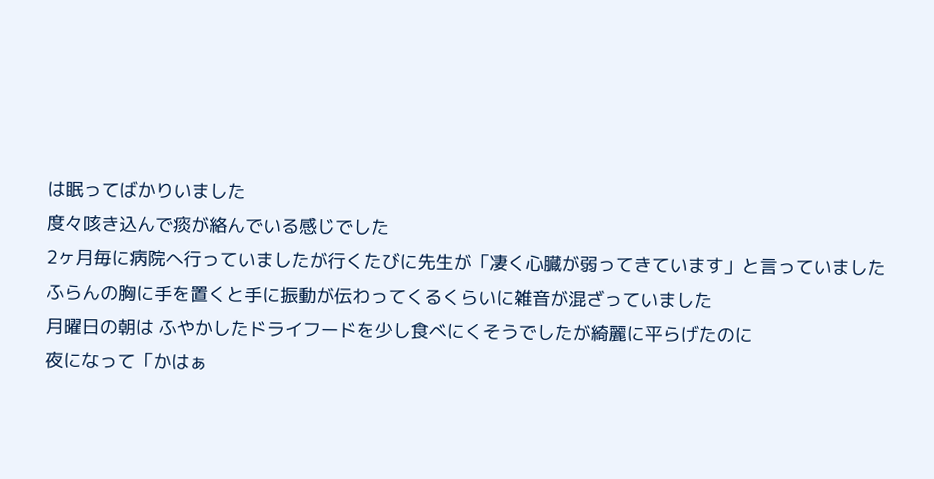は眠ってばかりいました
度々咳き込んで痰が絡んでいる感じでした
2ヶ月毎に病院へ行っていましたが行くたびに先生が「凄く心臓が弱ってきています」と言っていました
ふらんの胸に手を置くと手に振動が伝わってくるくらいに雑音が混ざっていました
月曜日の朝は ふやかしたドライフードを少し食べにくそうでしたが綺麗に平らげたのに
夜になって「かはぁ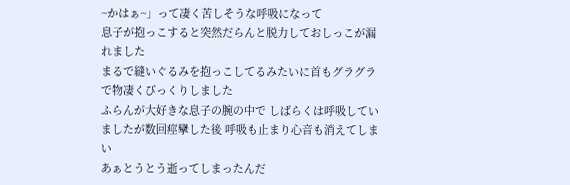~かはぁ~」って凄く苦しそうな呼吸になって
息子が抱っこすると突然だらんと脱力しておしっこが漏れました
まるで縫いぐるみを抱っこしてるみたいに首もグラグラで物凄くびっくりしました
ふらんが大好きな息子の腕の中で しばらくは呼吸していましたが数回痙攣した後 呼吸も止まり心音も消えてしまい
あぁとうとう逝ってしまったんだ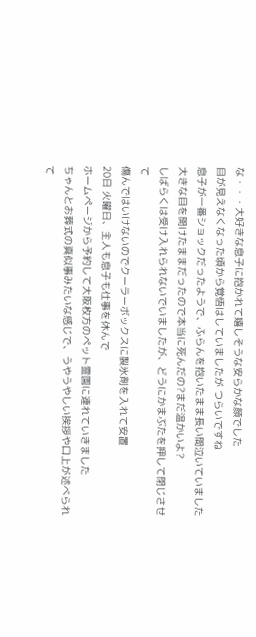な・・・大好きな息子に抱かれて嬉しそうな安らかな顔でした
目が見えなくなった頃から覚悟はしていましたが つらいですね
息子が一番ショックだったようで、ふらんを抱いたまま長い間泣いていました
大きな目を開けたままだったので本当に死んだの?まだ温かいよ?
しばらくは受け入れられないでいましたが、どうにかまぶたを押して閉じさせて
傷んではいけないのでクーラーボックスに製氷剤を入れて安置
20日 火曜日、主人も息子も仕事を休んで
ホームページから予約して大阪枚方のペット霊園に連れていきました
ちゃんとお葬式の真似事みたいな感じで、うやうやしい挨拶や口上が述べられて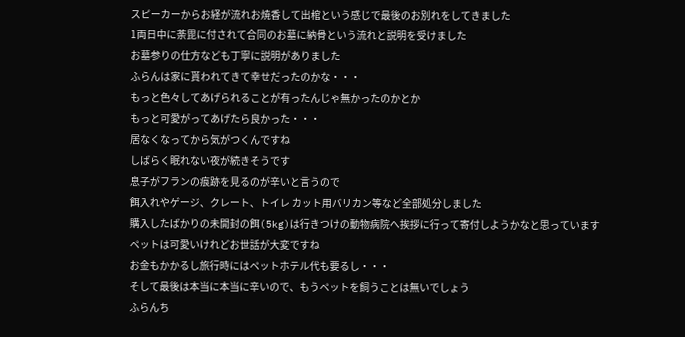スピーカーからお経が流れお焼香して出棺という感じで最後のお別れをしてきました
1両日中に荼毘に付されて合同のお墓に納骨という流れと説明を受けました
お墓参りの仕方なども丁寧に説明がありました
ふらんは家に貰われてきて幸せだったのかな・・・
もっと色々してあげられることが有ったんじゃ無かったのかとか
もっと可愛がってあげたら良かった・・・
居なくなってから気がつくんですね
しばらく眠れない夜が続きそうです
息子がフランの痕跡を見るのが辛いと言うので
餌入れやゲージ、クレート、トイレ カット用バリカン等など全部処分しました
購入したばかりの未開封の餌(5kg)は行きつけの動物病院へ挨拶に行って寄付しようかなと思っています
ペットは可愛いけれどお世話が大変ですね
お金もかかるし旅行時にはペットホテル代も要るし・・・
そして最後は本当に本当に辛いので、もうペットを飼うことは無いでしょう
ふらんち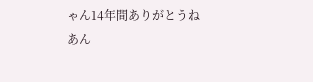ゃん14年間ありがとうね
あん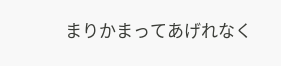まりかまってあげれなく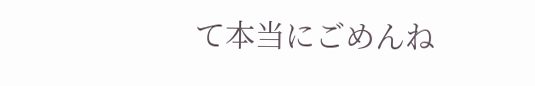て本当にごめんね